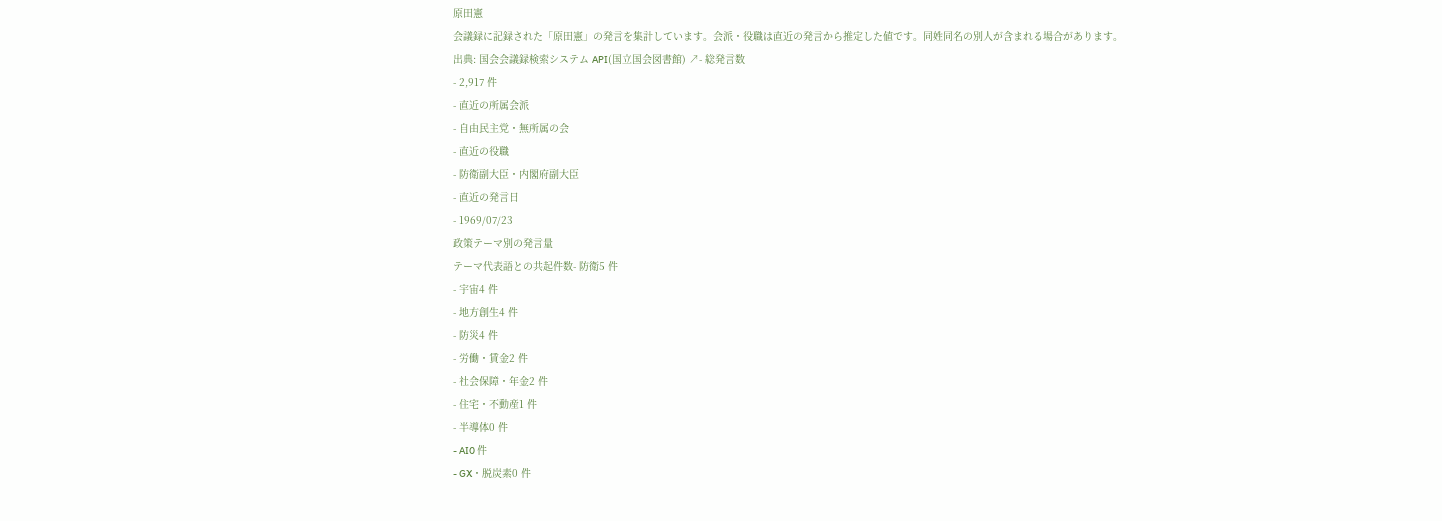原田憲
会議録に記録された「原田憲」の発言を集計しています。会派・役職は直近の発言から推定した値です。同姓同名の別人が含まれる場合があります。
出典: 国会会議録検索システム API(国立国会図書館) ↗- 総発言数
- 2,917 件
- 直近の所属会派
- 自由民主党・無所属の会
- 直近の役職
- 防衛副大臣・内閣府副大臣
- 直近の発言日
- 1969/07/23
政策テーマ別の発言量
テーマ代表語との共起件数- 防衛5 件
- 宇宙4 件
- 地方創生4 件
- 防災4 件
- 労働・賃金2 件
- 社会保障・年金2 件
- 住宅・不動産1 件
- 半導体0 件
- AI0 件
- GX・脱炭素0 件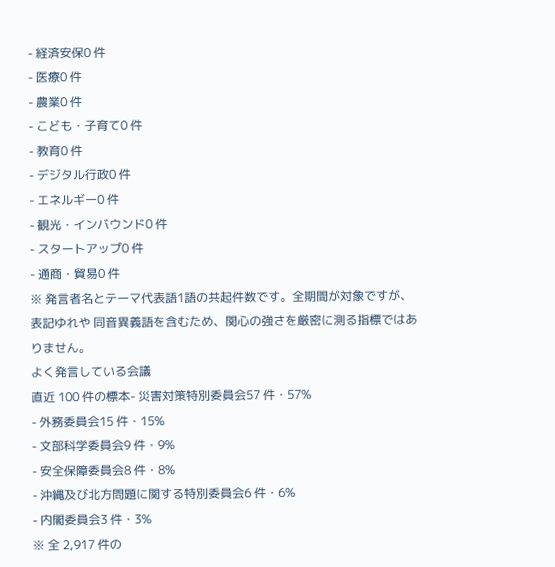- 経済安保0 件
- 医療0 件
- 農業0 件
- こども・子育て0 件
- 教育0 件
- デジタル行政0 件
- エネルギー0 件
- 観光・インバウンド0 件
- スタートアップ0 件
- 通商・貿易0 件
※ 発言者名とテーマ代表語1語の共起件数です。全期間が対象ですが、表記ゆれや 同音異義語を含むため、関心の強さを厳密に測る指標ではありません。
よく発言している会議
直近 100 件の標本- 災害対策特別委員会57 件・57%
- 外務委員会15 件・15%
- 文部科学委員会9 件・9%
- 安全保障委員会8 件・8%
- 沖縄及び北方問題に関する特別委員会6 件・6%
- 内閣委員会3 件・3%
※ 全 2,917 件の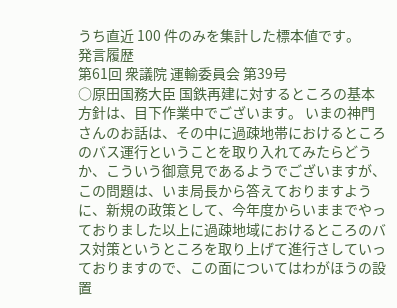うち直近 100 件のみを集計した標本値です。
発言履歴
第61回 衆議院 運輸委員会 第39号
○原田国務大臣 国鉄再建に対するところの基本方針は、目下作業中でございます。 いまの神門さんのお話は、その中に過疎地帯におけるところのバス運行ということを取り入れてみたらどうか、こういう御意見であるようでございますが、この問題は、いま局長から答えておりますように、新規の政策として、今年度からいままでやっておりました以上に過疎地域におけるところのバス対策というところを取り上げて進行さしていっておりますので、この面についてはわがほうの設置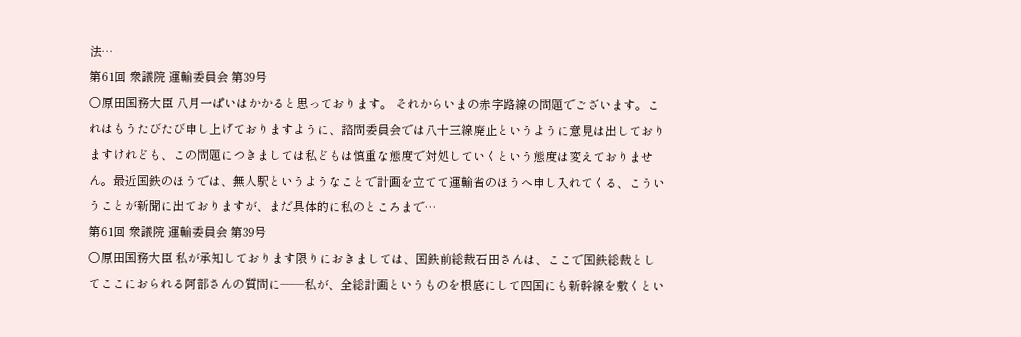法…
第61回 衆議院 運輸委員会 第39号
○原田国務大臣 八月一ぱいはかかると思っております。 それからいまの赤字路線の問題でございます。これはもうたびたび申し上げておりますように、諮問委員会では八十三線廃止というように意見は出しておりますけれども、この問題につきましては私どもは慎重な態度で対処していくという態度は変えておりません。最近国鉄のほうでは、無人駅というようなことで計画を立てて運輸省のほうへ申し入れてくる、こういうことが新聞に出ておりますが、まだ具体的に私のところまで…
第61回 衆議院 運輸委員会 第39号
○原田国務大臣 私が承知しております限りにおきましては、国鉄前総裁石田さんは、ここで国鉄総裁としてここにおられる阿部さんの質問に――私が、全総計画というものを根底にして四国にも新幹線を敷くとい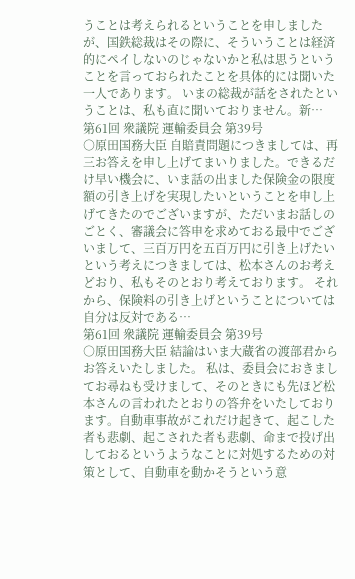うことは考えられるということを申しましたが、国鉄総裁はその際に、そういうことは経済的にペイしないのじゃないかと私は思うということを言っておられたことを具体的には聞いた一人であります。 いまの総裁が話をされたということは、私も直に聞いておりません。新…
第61回 衆議院 運輸委員会 第39号
○原田国務大臣 自賠責問題につきましては、再三お答えを申し上げてまいりました。できるだけ早い機会に、いま話の出ました保険金の限度額の引き上げを実現したいということを申し上げてきたのでございますが、ただいまお話しのごとく、審議会に答申を求めておる最中でございまして、三百万円を五百万円に引き上げたいという考えにつきましては、松本さんのお考えどおり、私もそのとおり考えております。 それから、保険料の引き上げということについては自分は反対である…
第61回 衆議院 運輸委員会 第39号
○原田国務大臣 結論はいま大蔵省の渡部君からお答えいたしました。 私は、委員会におきましてお尋ねも受けまして、そのときにも先ほど松本さんの言われたとおりの答弁をいたしております。自動車事故がこれだけ起きて、起こした者も悲劇、起こされた者も悲劇、命まで投げ出しておるというようなことに対処するための対策として、自動車を動かそうという意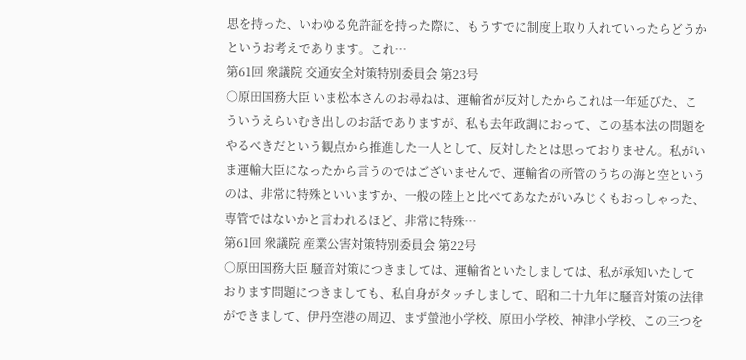思を持った、いわゆる免許証を持った際に、もうすでに制度上取り入れていったらどうかというお考えであります。これ…
第61回 衆議院 交通安全対策特別委員会 第23号
○原田国務大臣 いま松本さんのお尋ねは、運輸省が反対したからこれは一年延びた、こういうえらいむき出しのお話でありますが、私も去年政調におって、この基本法の問題をやるべきだという観点から推進した一人として、反対したとは思っておりません。私がいま運輸大臣になったから言うのではございませんで、運輸省の所管のうちの海と空というのは、非常に特殊といいますか、一般の陸上と比べてあなたがいみじくもおっしゃった、専管ではないかと言われるほど、非常に特殊…
第61回 衆議院 産業公害対策特別委員会 第22号
○原田国務大臣 騒音対策につきましては、運輸省といたしましては、私が承知いたしております問題につきましても、私自身がタッチしまして、昭和二十九年に騒音対策の法律ができまして、伊丹空港の周辺、まず螢池小学校、原田小学校、神津小学校、この三つを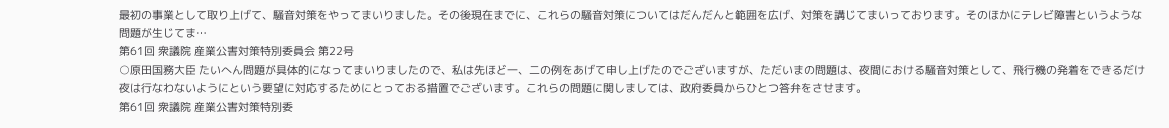最初の事業として取り上げて、騒音対策をやってまいりました。その後現在までに、これらの騒音対策についてはだんだんと範囲を広げ、対策を講じてまいっております。そのほかにテレビ障害というような問題が生じてま…
第61回 衆議院 産業公害対策特別委員会 第22号
○原田国務大臣 たいへん問題が具体的になってまいりましたので、私は先ほど一、二の例をあげて申し上げたのでございますが、ただいまの問題は、夜間における騒音対策として、飛行機の発着をできるだけ夜は行なわないようにという要望に対応するためにとっておる措置でございます。これらの問題に関しましては、政府委員からひとつ答弁をさせます。
第61回 衆議院 産業公害対策特別委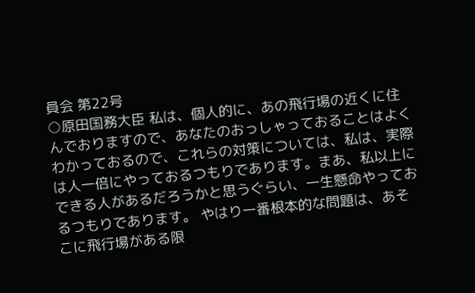員会 第22号
○原田国務大臣 私は、個人的に、あの飛行場の近くに住んでおりますので、あなたのおっしゃっておることはよくわかっておるので、これらの対策については、私は、実際は人一倍にやっておるつもりであります。まあ、私以上にできる人があるだろうかと思うぐらい、一生懸命やっておるつもりであります。 やはり一番根本的な問題は、あそこに飛行場がある限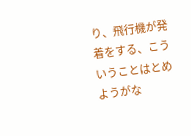り、飛行機が発着をする、こういうことはとめようがな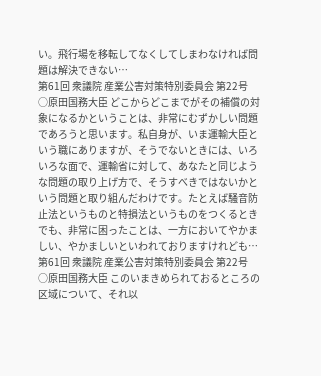い。飛行場を移転してなくしてしまわなければ問題は解決できない…
第61回 衆議院 産業公害対策特別委員会 第22号
○原田国務大臣 どこからどこまでがその補償の対象になるかということは、非常にむずかしい問題であろうと思います。私自身が、いま運輸大臣という職にありますが、そうでないときには、いろいろな面で、運輸省に対して、あなたと同じような問題の取り上げ方で、そうすべきではないかという問題と取り組んだわけです。たとえば騒音防止法というものと特損法というものをつくるときでも、非常に困ったことは、一方においてやかましい、やかましいといわれておりますけれども…
第61回 衆議院 産業公害対策特別委員会 第22号
○原田国務大臣 このいまきめられておるところの区域について、それ以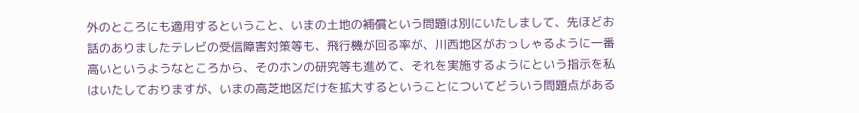外のところにも適用するということ、いまの土地の補償という問題は別にいたしまして、先ほどお話のありましたテレビの受信障害対策等も、飛行機が回る率が、川西地区がおっしゃるように一番高いというようなところから、そのホンの研究等も進めて、それを実施するようにという指示を私はいたしておりますが、いまの高芝地区だけを拡大するということについてどういう問題点がある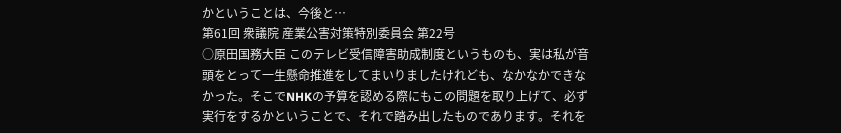かということは、今後と…
第61回 衆議院 産業公害対策特別委員会 第22号
○原田国務大臣 このテレビ受信障害助成制度というものも、実は私が音頭をとって一生懸命推進をしてまいりましたけれども、なかなかできなかった。そこでNHKの予算を認める際にもこの問題を取り上げて、必ず実行をするかということで、それで踏み出したものであります。それを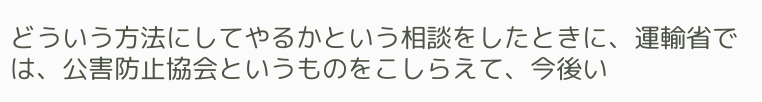どういう方法にしてやるかという相談をしたときに、運輸省では、公害防止協会というものをこしらえて、今後い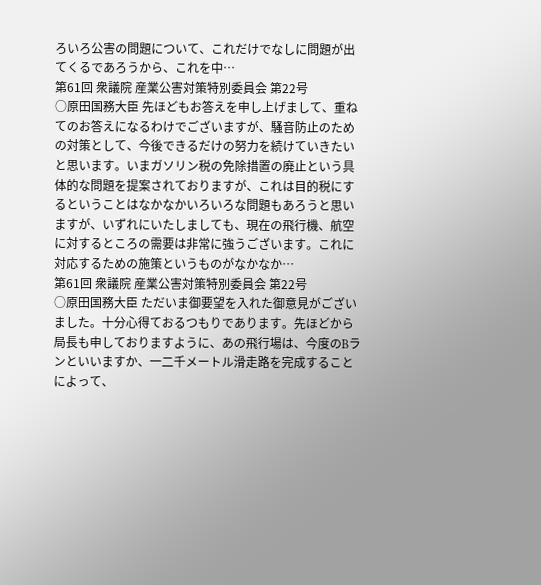ろいろ公害の問題について、これだけでなしに問題が出てくるであろうから、これを中…
第61回 衆議院 産業公害対策特別委員会 第22号
○原田国務大臣 先ほどもお答えを申し上げまして、重ねてのお答えになるわけでございますが、騒音防止のための対策として、今後できるだけの努力を続けていきたいと思います。いまガソリン税の免除措置の廃止という具体的な問題を提案されておりますが、これは目的税にするということはなかなかいろいろな問題もあろうと思いますが、いずれにいたしましても、現在の飛行機、航空に対するところの需要は非常に強うございます。これに対応するための施策というものがなかなか…
第61回 衆議院 産業公害対策特別委員会 第22号
○原田国務大臣 ただいま御要望を入れた御意見がございました。十分心得ておるつもりであります。先ほどから局長も申しておりますように、あの飛行場は、今度のBランといいますか、一二千メートル滑走路を完成することによって、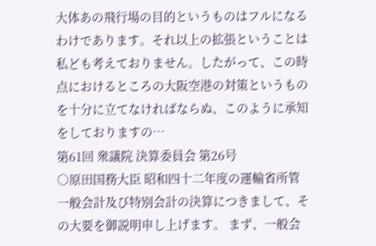大体あの飛行場の目的というものはフルになるわけであります。それ以上の拡張ということは私ども考えておりません。したがって、この時点におけるところの大阪空港の対策というものを十分に立てなければならぬ、このように承知をしておりますの…
第61回 衆議院 決算委員会 第26号
○原田国務大臣 昭和四十二年度の運輸省所管一般会計及び特別会計の決算につきまして、その大要を御説明申し上げます。 まず、一般会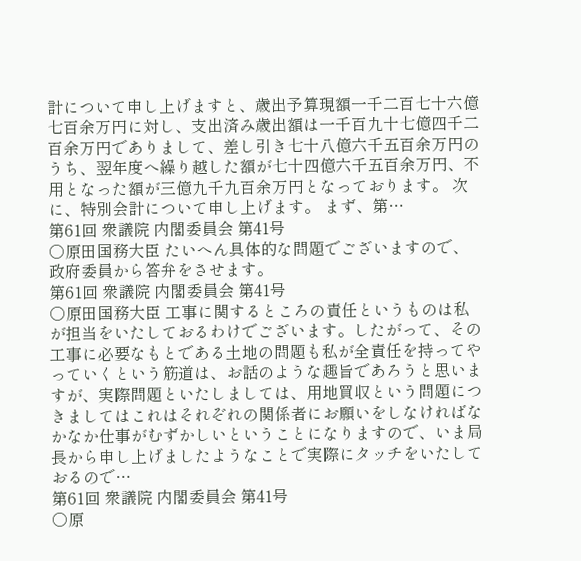計について申し上げますと、歳出予算現額一千二百七十六億七百余万円に対し、支出済み歳出額は一千百九十七億四千二百余万円でありまして、差し引き七十八億六千五百余万円のうち、翌年度へ繰り越した額が七十四億六千五百余万円、不用となった額が三億九千九百余万円となっております。 次に、特別会計について申し上げます。 まず、第…
第61回 衆議院 内閣委員会 第41号
○原田国務大臣 たいへん具体的な問題でございますので、政府委員から答弁をさせます。
第61回 衆議院 内閣委員会 第41号
○原田国務大臣 工事に関するところの責任というものは私が担当をいたしておるわけでございます。したがって、その工事に必要なもとである土地の問題も私が全責任を持ってやっていくという筋道は、お話のような趣旨であろうと思いますが、実際問題といたしましては、用地買収という問題につきましてはこれはそれぞれの関係者にお願いをしなければなかなか仕事がむずかしいということになりますので、いま局長から申し上げましたようなことで実際にタッチをいたしておるので…
第61回 衆議院 内閣委員会 第41号
○原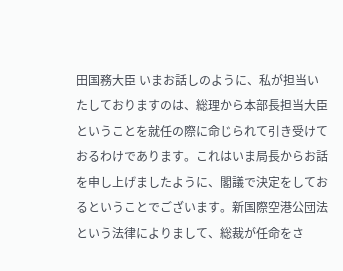田国務大臣 いまお話しのように、私が担当いたしておりますのは、総理から本部長担当大臣ということを就任の際に命じられて引き受けておるわけであります。これはいま局長からお話を申し上げましたように、閣議で決定をしておるということでございます。新国際空港公団法という法律によりまして、総裁が任命をさ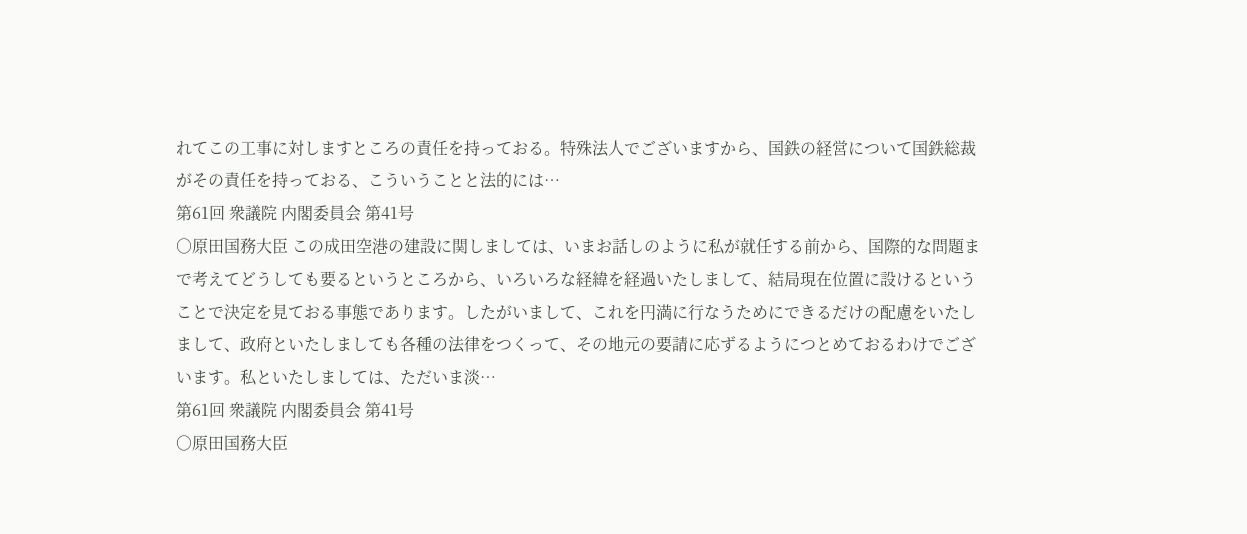れてこの工事に対しますところの責任を持っておる。特殊法人でございますから、国鉄の経営について国鉄総裁がその責任を持っておる、こういうことと法的には…
第61回 衆議院 内閣委員会 第41号
○原田国務大臣 この成田空港の建設に関しましては、いまお話しのように私が就任する前から、国際的な問題まで考えてどうしても要るというところから、いろいろな経緯を経過いたしまして、結局現在位置に設けるということで決定を見ておる事態であります。したがいまして、これを円満に行なうためにできるだけの配慮をいたしまして、政府といたしましても各種の法律をつくって、その地元の要請に応ずるようにつとめておるわけでございます。私といたしましては、ただいま淡…
第61回 衆議院 内閣委員会 第41号
○原田国務大臣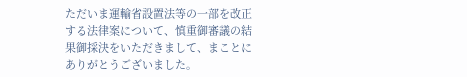ただいま運輸省設置法等の一部を改正する法律案について、慎重御審議の結果御採決をいただきまして、まことにありがとうございました。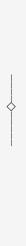————◇—————